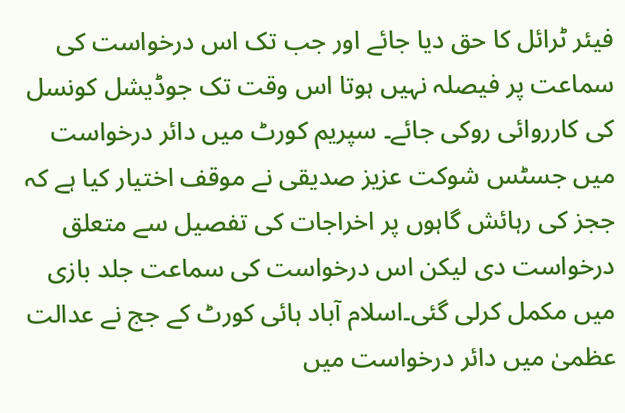فیئر ٹرائل کا حق دیا جائے اور جب تک اس درخواست کی سماعت پر فیصلہ نہیں ہوتا اس وقت تک جوڈیشل کونسل کی کارروائی روکی جائے۔ سپریم کورٹ میں دائر درخواست میں جسٹس شوکت عزیز صدیقی نے موقف اختیار کیا ہے کہ ججز کی رہائش گاہوں پر اخراجات کی تفصیل سے متعلق درخواست دی لیکن اس درخواست کی سماعت جلد بازی میں مکمل کرلی گئی۔اسلام آباد ہائی کورٹ کے جج نے عدالت عظمیٰ میں دائر درخواست میں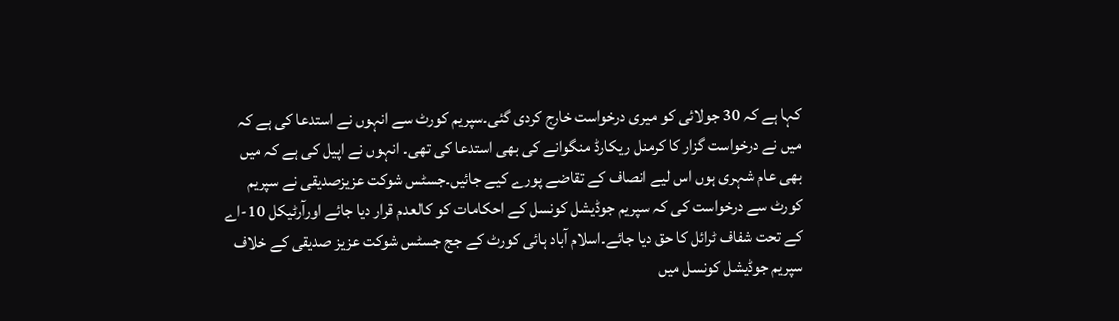کہا ہے کہ 30 جولائی کو میری درخواست خارج کردی گئی۔سپریم کورٹ سے انہوں نے استدعا کی ہے کہ میں نے درخواست گزار کا کرمنل ریکارڈ منگوانے کی بھی استدعا کی تھی۔ انہوں نے اپیل کی ہے کہ میں بھی عام شہری ہوں اس لیے انصاف کے تقاضے پورے کیے جائیں۔جسٹس شوکت عزیزصدیقی نے سپریم کورٹ سے درخواست کی کہ سپریم جوڈیشل کونسل کے احکامات کو کالعدم قرار دیا جائے اورآرٹیکل 10-اے کے تحت شفاف ٹرائل کا حق دیا جائے۔اسلام آباد ہائی کورٹ کے جج جسٹس شوکت عزیز صدیقی کے خلاف سپریم جوڈیشل کونسل میں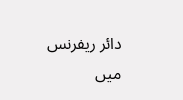دائر ریفرنس میں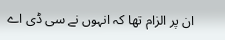ان پر الزام تھا کہ انہوں نے سی ڈی اے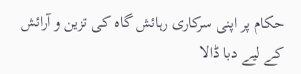حکام پر اپنی سرکاری رہائش گاہ کی تزین و آرائش کے لیے دبا ڈالا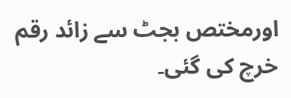اورمختص بجٹ سے زائد رقم خرچ کی گئی۔